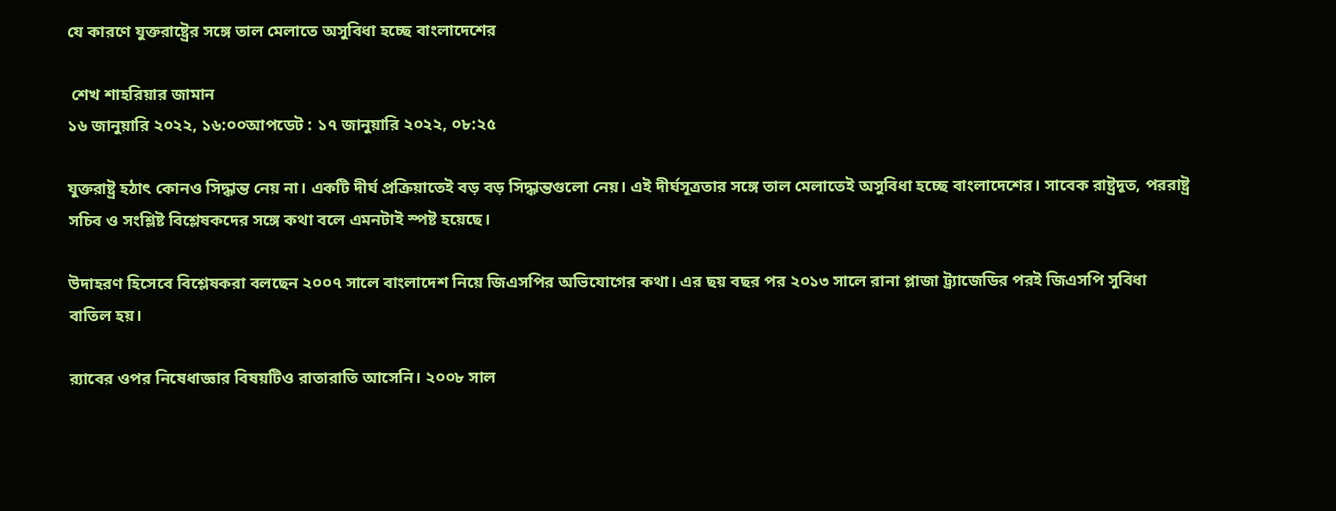যে কারণে যুক্তরাষ্ট্রের সঙ্গে তাল মেলাতে অসুবিধা হচ্ছে বাংলাদেশের

 শেখ শাহরিয়ার জামান
১৬ জানুয়ারি ২০২২, ১৬:০০আপডেট : ১৭ জানুয়ারি ২০২২, ০৮:২৫

যুক্তরাষ্ট্র হঠাৎ কোনও সিদ্ধান্ত নেয় না। একটি দীর্ঘ প্রক্রিয়াতেই বড় বড় সিদ্ধান্তগুলো নেয়। এই দীর্ঘসূত্রতার সঙ্গে তাল মেলাতেই অসুবিধা হচ্ছে বাংলাদেশের। সাবেক রাষ্ট্রদূত, পররাষ্ট্র সচিব ও সংশ্লিষ্ট বিশ্লেষকদের সঙ্গে কথা বলে এমনটাই স্পষ্ট হয়েছে।

উদাহরণ হিসেবে বিশ্লেষকরা বলছেন ২০০৭ সালে বাংলাদেশ নিয়ে জিএসপির অভিযোগের কথা। এর ছয় বছর পর ২০১৩ সালে রানা প্লাজা ট্র্যাজেডির পরই জিএসপি সুবিধা বাতিল হয়।

র‌্যাবের ওপর নিষেধাজ্ঞার বিষয়টিও রাতারাতি আসেনি। ২০০৮ সাল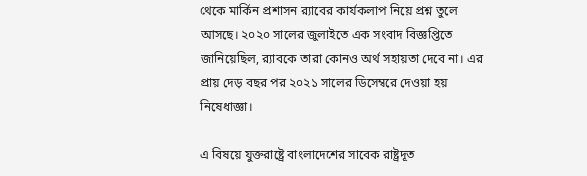থেকে মার্কিন প্রশাসন র‌্যাবের কার্যকলাপ নিয়ে প্রশ্ন তুলে আসছে। ২০২০ সালের জুলাইতে এক সংবাদ বিজ্ঞপ্তিতে জানিয়েছিল, র‌্যাবকে তারা কোনও অর্থ সহায়তা দেবে না। এর প্রায় দেড় বছর পর ২০২১ সালের ডিসেম্বরে দেওয়া হয় নিষেধাজ্ঞা।

এ বিষয়ে যুক্তরাষ্ট্রে বাংলাদেশের সাবেক রাষ্ট্রদূত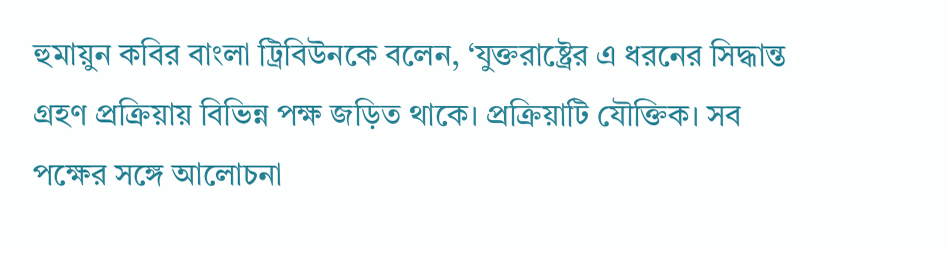হুমায়ুন কবির বাংলা ট্রিবিউনকে বলেন, ‘যুক্তরাষ্ট্রের এ ধরনের সিদ্ধান্ত গ্রহণ প্রক্রিয়ায় বিভিন্ন পক্ষ জড়িত থাকে। প্রক্রিয়াটি যৌক্তিক। সব পক্ষের সঙ্গে আলোচনা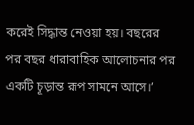করেই সিদ্ধান্ত নেওয়া হয়। বছরের পর বছর ধারাবাহিক আলোচনার পর একটি চূড়ান্ত রূপ সামনে আসে।’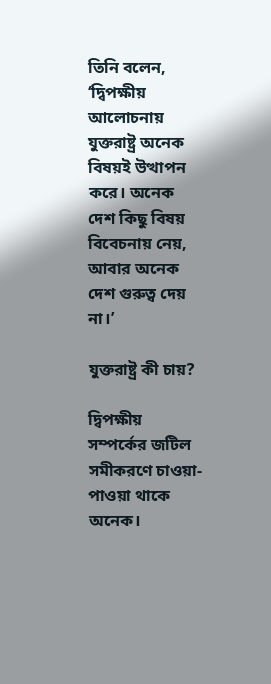তিনি বলেন, ‘দ্বিপক্ষীয় আলোচনায় যুক্তরাষ্ট্র অনেক বিষয়ই উত্থাপন করে। অনেক দেশ কিছু বিষয় বিবেচনায় নেয়, আবার অনেক দেশ গুরুত্ব দেয় না।’

যুক্তরাষ্ট্র কী চায়?

দ্বিপক্ষীয় সম্পর্কের জটিল সমীকরণে চাওয়া-পাওয়া থাকে অনেক।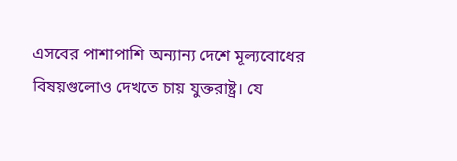এসবের পাশাপাশি অন্যান্য দেশে মূল্যবোধের বিষয়গুলোও দেখতে চায় যুক্তরাষ্ট্র। যে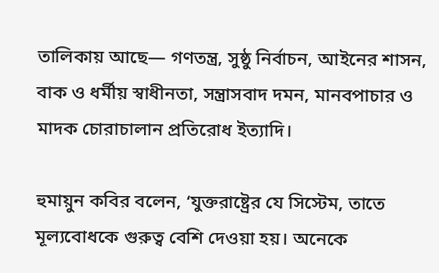তালিকায় আছে— গণতন্ত্র, সুষ্ঠু নির্বাচন, আইনের শাসন, বাক ও ধর্মীয় স্বাধীনতা, সন্ত্রাসবাদ দমন, মানবপাচার ও মাদক চোরাচালান প্রতিরোধ ইত্যাদি।

হুমায়ুন কবির বলেন, ‘যুক্তরাষ্ট্রের যে সিস্টেম, তাতে মূল্যবোধকে গুরুত্ব বেশি দেওয়া হয়। অনেকে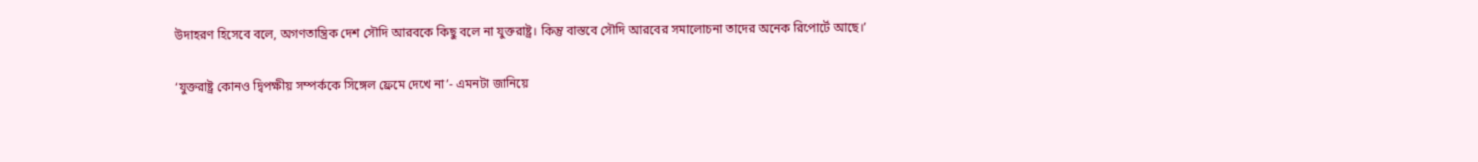উদাহরণ হিসেবে বলে, অগণতান্ত্রিক দেশ সৌদি আরবকে কিছু বলে না যুক্তরাষ্ট্র। কিন্তু বাস্তবে সৌদি আরবের সমালোচনা তাদের অনেক রিপোর্টে আছে।’

‘যুক্তরাষ্ট্র কোনও দ্বিপক্ষীয় সম্পর্ককে সিঙ্গেল ফ্রেমে দেখে না’- এমনটা জানিয়ে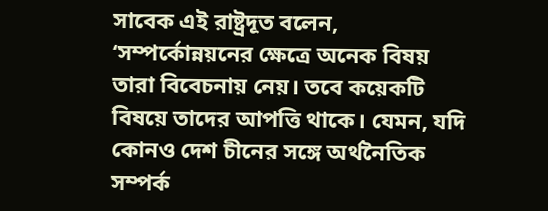সাবেক এই রাষ্ট্রদূত বলেন, ‘সম্পর্কোন্নয়নের ক্ষেত্রে অনেক বিষয় তারা বিবেচনায় নেয়। তবে কয়েকটি বিষয়ে তাদের আপত্তি থাকে। যেমন, যদি কোনও দেশ চীনের সঙ্গে অর্থনৈতিক সম্পর্ক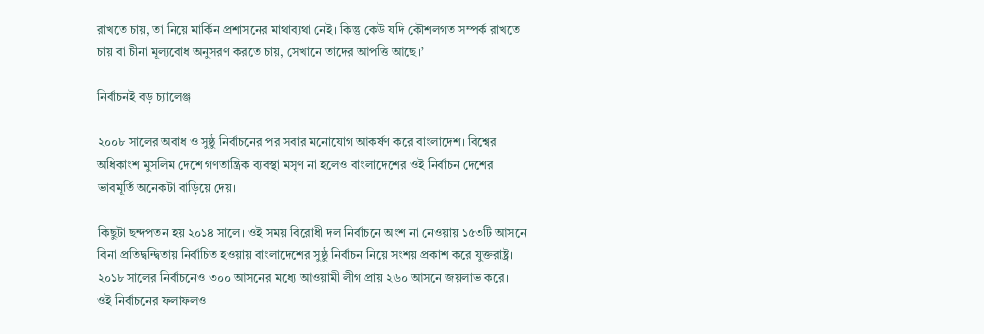রাখতে চায়, তা নিয়ে মার্কিন প্রশাসনের মাথাব্যথা নেই। কিন্তু কেউ যদি কৌশলগত সম্পর্ক রাখতে চায় বা চীনা মূল্যবোধ অনুসরণ করতে চায়, সেখানে তাদের আপত্তি আছে।’

নির্বাচনই বড় চ্যালেঞ্জ

২০০৮ সালের অবাধ ও সুষ্ঠু নির্বাচনের পর সবার মনোযোগ আকর্ষণ করে বাংলাদেশ। বিশ্বের অধিকাংশ মুসলিম দেশে গণতান্ত্রিক ব্যবস্থা মসৃণ না হলেও বাংলাদেশের ওই নির্বাচন দেশের ভাবমূর্তি অনেকটা বাড়িয়ে দেয়।

কিছুটা ছন্দপতন হয় ২০১৪ সালে। ওই সময় বিরোধী দল নির্বাচনে অংশ না নেওয়ায় ১৫৩টি আসনে বিনা প্রতিদ্বন্দ্বিতায় নির্বাচিত হওয়ায় বাংলাদেশের সুষ্ঠু নির্বাচন নিয়ে সংশয় প্রকাশ করে যুক্তরাষ্ট্র। ২০১৮ সালের নির্বাচনেও ৩০০ আসনের মধ্যে আওয়ামী লীগ প্রায় ২৬০ আসনে জয়লাভ করে। ওই নির্বাচনের ফলাফলও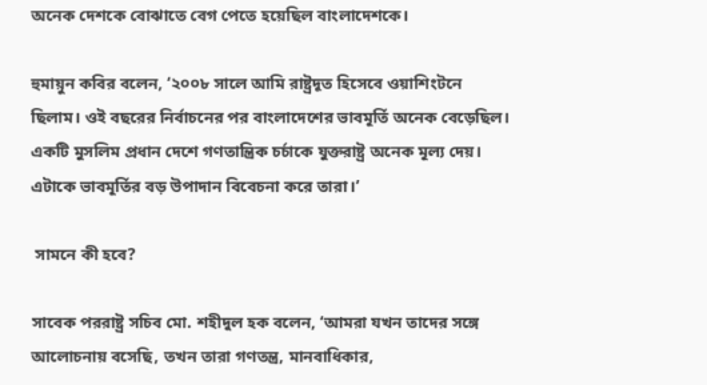অনেক দেশকে বোঝাতে বেগ পেতে হয়েছিল বাংলাদেশকে।

হুমায়ুন কবির বলেন, ‘২০০৮ সালে আমি রাষ্ট্রদূত হিসেবে ওয়াশিংটনে ছিলাম। ওই বছরের নির্বাচনের পর বাংলাদেশের ভাবমূর্তি অনেক বেড়েছিল। একটি মুসলিম প্রধান দেশে গণতান্ত্রিক চর্চাকে যুক্তরাষ্ট্র অনেক মূল্য দেয়। এটাকে ভাবমূর্তির বড় উপাদান বিবেচনা করে তারা।’

 সামনে কী হবে?

সাবেক পররাষ্ট্র সচিব মো. শহীদুল হক বলেন, ‘আমরা যখন তাদের সঙ্গে আলোচনায় বসেছি, তখন তারা গণতন্ত্র, মানবাধিকার,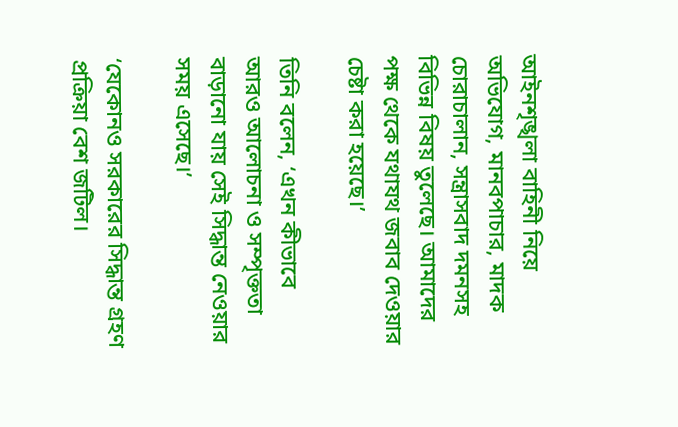আইনশৃঙ্খলা বাহিনী নিয়ে অভিযোগ, মানবপাচার, মাদক চোরাচালান, সন্ত্রাসবাদ দমনসহ বিভিন্ন বিষয় তুলেছে। আমাদের পক্ষ থেকে যথাযথ জবাব দেওয়ার চেষ্টা করা হয়েছে।’

তিনি বলেন, ‘এখন কীভাবে আরও আলোচনা ও সম্পৃক্ততা বাড়ানো যায় সেই সিদ্ধান্ত নেওয়ার সময় এসেছে।’

‘যেকোনও সরকারের সিদ্ধান্ত গ্রহণ প্রক্রিয়া বেশ জটিল।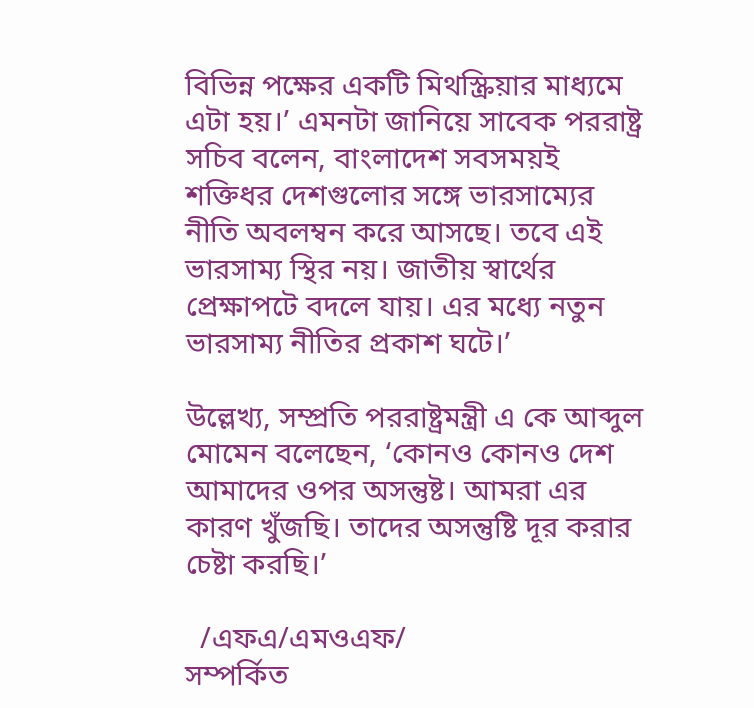বিভিন্ন পক্ষের একটি মিথস্ক্রিয়ার মাধ্যমে এটা হয়।’ এমনটা জানিয়ে সাবেক পররাষ্ট্র সচিব বলেন, বাংলাদেশ সবসময়ই শক্তিধর দেশগুলোর সঙ্গে ভারসাম্যের নীতি অবলম্বন করে আসছে। তবে এই ভারসাম্য স্থির নয়। জাতীয় স্বার্থের প্রেক্ষাপটে বদলে যায়। এর মধ্যে নতুন ভারসাম্য নীতির প্রকাশ ঘটে।’

উল্লেখ্য, সম্প্রতি পররাষ্ট্রমন্ত্রী এ কে আব্দুল মোমেন বলেছেন, ‘কোনও কোনও দেশ আমাদের ওপর অসন্তুষ্ট। আমরা এর কারণ খুঁজছি। তাদের অসন্তুষ্টি দূর করার চেষ্টা করছি।’

  /এফএ/এমওএফ/
সম্পর্কিত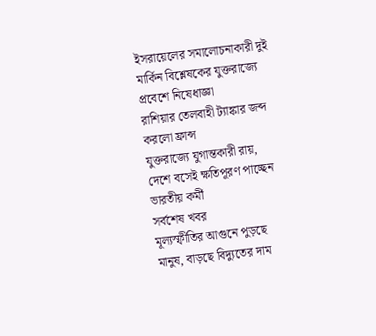ইসরায়েলের সমালোচনাকারী দুই মার্কিন বিশ্লেষকের যুক্তরাজ্যে প্রবেশে নিষেধাজ্ঞা
রাশিয়ার তেলবাহী ট্যাঙ্কার জব্দ করলো ফ্রান্স
যুক্তরাজ্যে যুগান্তকারী রায়, দেশে বসেই ক্ষতিপূরণ পাচ্ছেন ভারতীয় কর্মী
সর্বশেষ খবর
মূল্যস্ফীতির আগুনে পুড়ছে মানুষ, বাড়ছে বিদ্যুতের দাম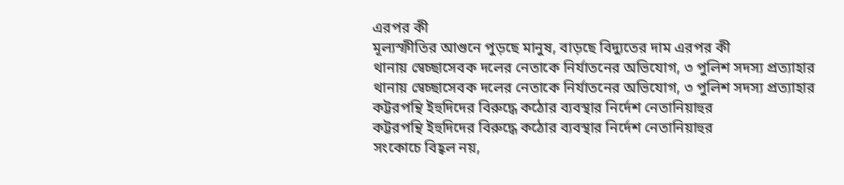এরপর কী
মূল্যস্ফীতির আগুনে পুড়ছে মানুষ, বাড়ছে বিদ্যুতের দাম এরপর কী
থানায় স্বেচ্ছাসেবক দলের নেতাকে নির্যাতনের অভিযোগ, ৩ পুলিশ সদস্য প্রত্যাহার
থানায় স্বেচ্ছাসেবক দলের নেতাকে নির্যাতনের অভিযোগ, ৩ পুলিশ সদস্য প্রত্যাহার
কট্টরপন্থি ইহুদিদের বিরুদ্ধে কঠোর ব্যবস্থার নির্দেশ নেতানিয়াহুর
কট্টরপন্থি ইহুদিদের বিরুদ্ধে কঠোর ব্যবস্থার নির্দেশ নেতানিয়াহুর
সংকোচে বিহ্বল নয়,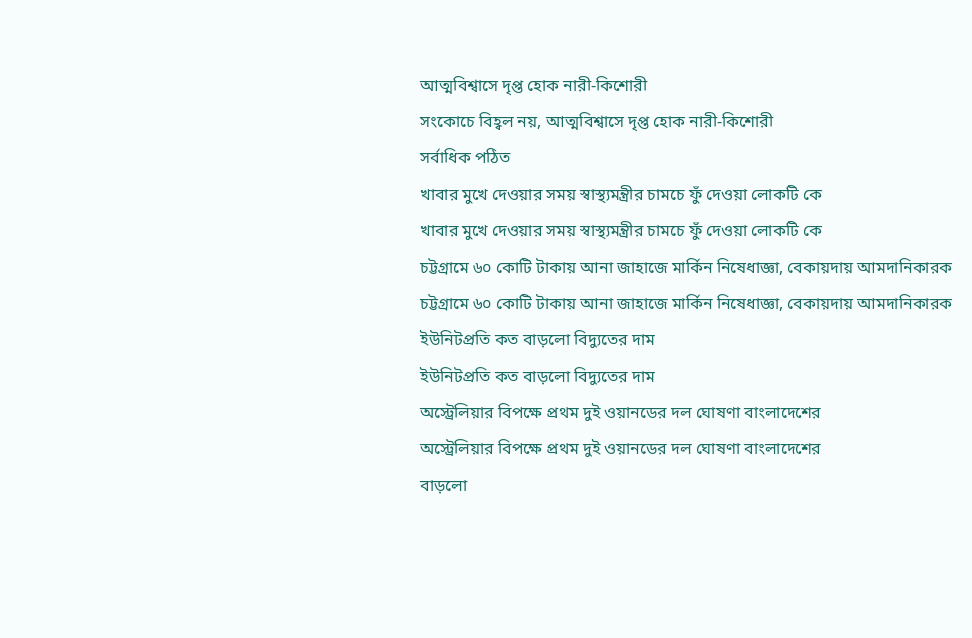আত্মবিশ্বাসে দৃপ্ত হোক নারী-কিশোরী
সংকোচে বিহ্বল নয়, আত্মবিশ্বাসে দৃপ্ত হোক নারী-কিশোরী
সর্বাধিক পঠিত
খাবার মুখে দেওয়ার সময় স্বাস্থ্যমন্ত্রীর চামচে ফুঁ দেওয়া লোকটি কে
খাবার মুখে দেওয়ার সময় স্বাস্থ্যমন্ত্রীর চামচে ফুঁ দেওয়া লোকটি কে
চট্টগ্রামে ৬০ কোটি টাকায় আনা জাহাজে মার্কিন নিষেধাজ্ঞা, বেকায়দায় আমদানিকারক
চট্টগ্রামে ৬০ কোটি টাকায় আনা জাহাজে মার্কিন নিষেধাজ্ঞা, বেকায়দায় আমদানিকারক
ইউনিটপ্রতি কত বাড়লো বিদ্যুতের দাম
ইউনিটপ্রতি কত বাড়লো বিদ্যুতের দাম
অস্ট্রেলিয়ার বিপক্ষে প্রথম দুই ওয়ানডের দল ঘোষণা বাংলাদেশের
অস্ট্রেলিয়ার বিপক্ষে প্রথম দুই ওয়ানডের দল ঘোষণা বাংলাদেশের
বাড়লো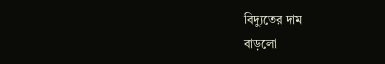বিদ্যুতের দাম
বাড়লো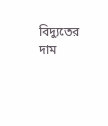বিদ্যুতের দাম